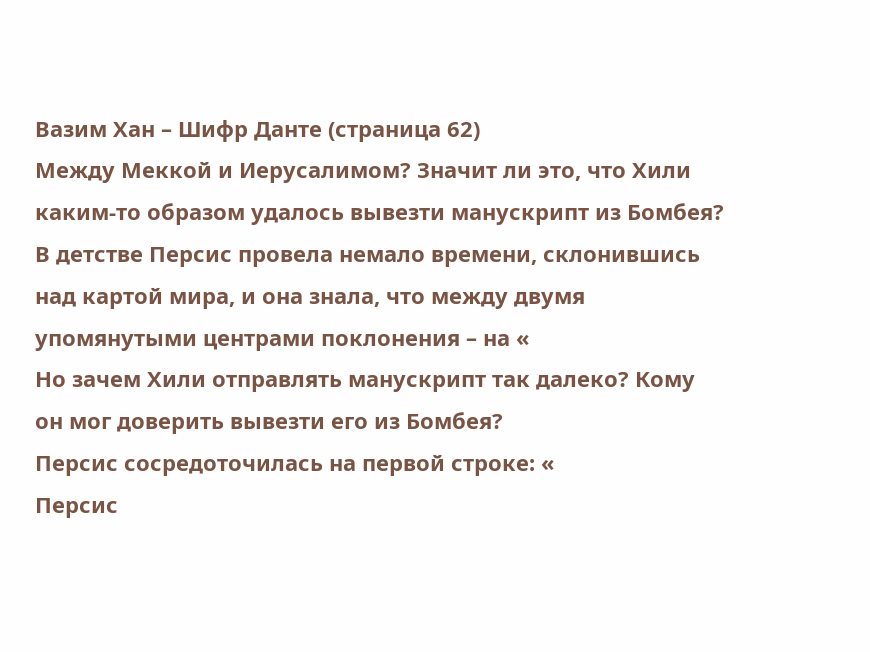Вазим Хан – Шифр Данте (страница 62)
Между Меккой и Иерусалимом? Значит ли это, что Хили каким-то образом удалось вывезти манускрипт из Бомбея?
В детстве Персис провела немало времени, склонившись над картой мира, и она знала, что между двумя упомянутыми центрами поклонения – на «
Но зачем Хили отправлять манускрипт так далеко? Кому он мог доверить вывезти его из Бомбея?
Персис сосредоточилась на первой строке: «
Персис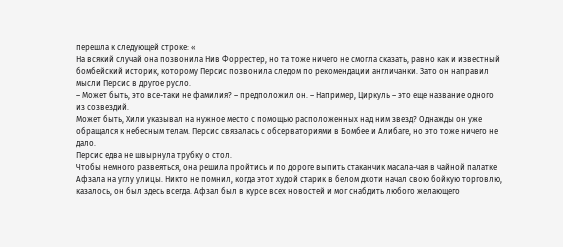перешла к следующей строке: «
На всякий случай она позвонила Нив Форрестер, но та тоже ничего не смогла сказать, равно как и известный бомбейский историк, которому Персис позвонила следом по рекомендации англичанки. Зато он направил мысли Персис в другое русло.
– Может быть, это все-таки не фамилия? – предположил он. – Например, Циркуль – это еще название одного из созвездий.
Может быть, Хили указывал на нужное место с помощью расположенных над ним звезд? Однажды он уже обращался к небесным телам. Персис связалась с обсерваториями в Бомбее и Алибаге, но это тоже ничего не дало.
Персис едва не швырнула трубку о стол.
Чтобы немного развеяться, она решила пройтись и по дороге выпить стаканчик масала-чая в чайной палатке Афзала на углу улицы. Никто не помнил, когда этот худой старик в белом дхоти начал свою бойкую торговлю, казалось, он был здесь всегда. Афзал был в курсе всех новостей и мог снабдить любого желающего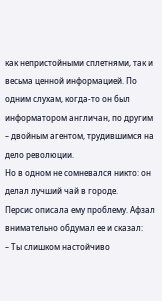как непристойными сплетнями, так и весьма ценной информацией. По одним слухам, когда-то он был информатором англичан, по другим – двойным агентом, трудившимся на дело революции.
Но в одном не сомневался никто: он делал лучший чай в городе.
Персис описала ему проблему. Афзал внимательно обдумал ее и сказал:
– Ты слишком настойчиво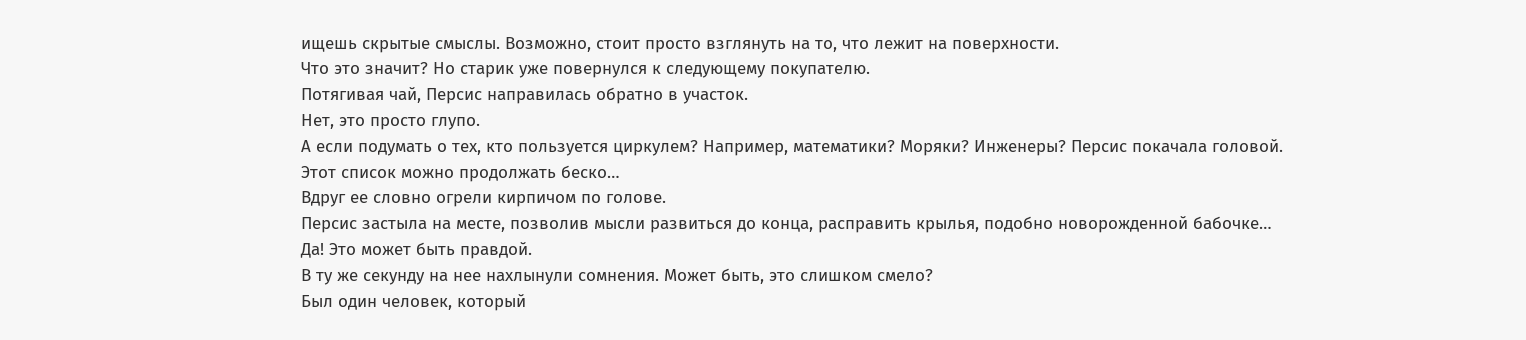ищешь скрытые смыслы. Возможно, стоит просто взглянуть на то, что лежит на поверхности.
Что это значит? Но старик уже повернулся к следующему покупателю.
Потягивая чай, Персис направилась обратно в участок.
Нет, это просто глупо.
А если подумать о тех, кто пользуется циркулем? Например, математики? Моряки? Инженеры? Персис покачала головой. Этот список можно продолжать беско…
Вдруг ее словно огрели кирпичом по голове.
Персис застыла на месте, позволив мысли развиться до конца, расправить крылья, подобно новорожденной бабочке… Да! Это может быть правдой.
В ту же секунду на нее нахлынули сомнения. Может быть, это слишком смело?
Был один человек, который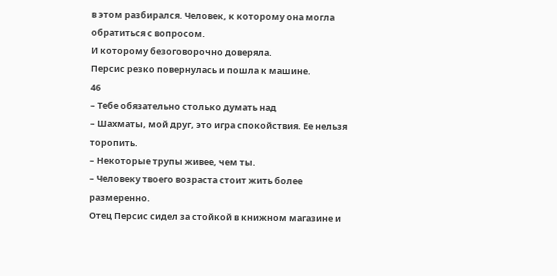в этом разбирался. Человек, к которому она могла обратиться с вопросом.
И которому безоговорочно доверяла.
Персис резко повернулась и пошла к машине.
46
– Тебе обязательно столько думать над
– Шахматы, мой друг, это игра спокойствия. Ее нельзя торопить.
– Некоторые трупы живее, чем ты.
– Человеку твоего возраста стоит жить более размеренно.
Отец Персис сидел за стойкой в книжном магазине и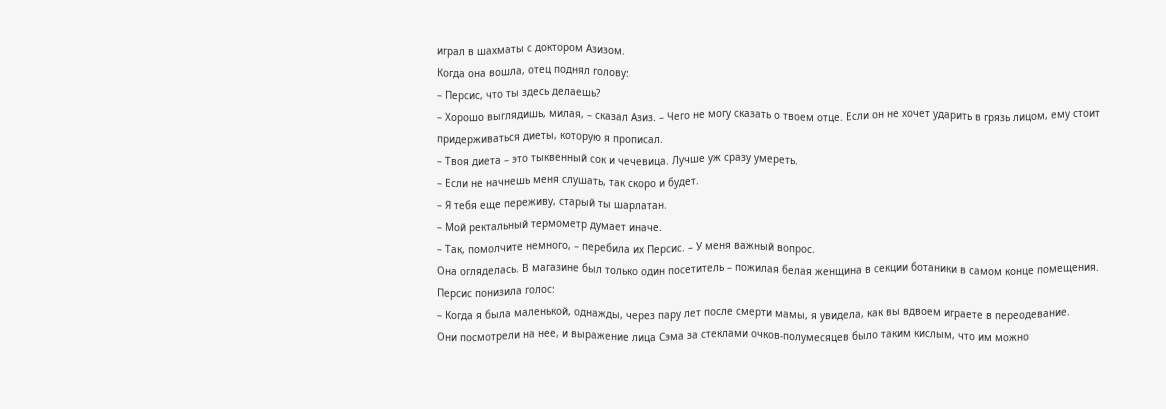играл в шахматы с доктором Азизом.
Когда она вошла, отец поднял голову:
– Персис, что ты здесь делаешь?
– Хорошо выглядишь, милая, – сказал Азиз. – Чего не могу сказать о твоем отце. Если он не хочет ударить в грязь лицом, ему стоит придерживаться диеты, которую я прописал.
– Твоя диета – это тыквенный сок и чечевица. Лучше уж сразу умереть.
– Если не начнешь меня слушать, так скоро и будет.
– Я тебя еще переживу, старый ты шарлатан.
– Мой ректальный термометр думает иначе.
– Так, помолчите немного, – перебила их Персис. – У меня важный вопрос.
Она огляделась. В магазине был только один посетитель – пожилая белая женщина в секции ботаники в самом конце помещения.
Персис понизила голос:
– Когда я была маленькой, однажды, через пару лет после смерти мамы, я увидела, как вы вдвоем играете в переодевание.
Они посмотрели на нее, и выражение лица Сэма за стеклами очков-полумесяцев было таким кислым, что им можно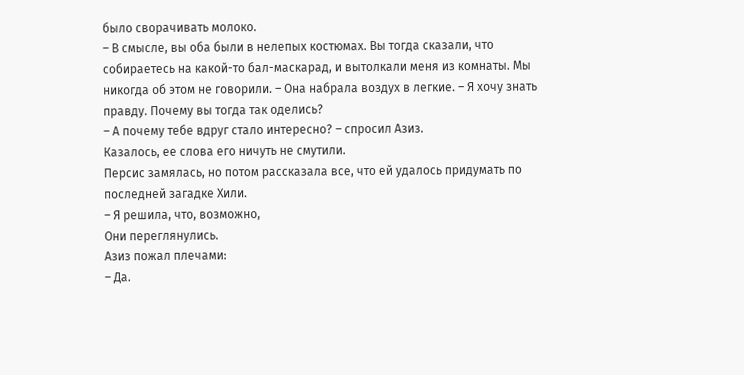было сворачивать молоко.
– В смысле, вы оба были в нелепых костюмах. Вы тогда сказали, что собираетесь на какой-то бал-маскарад, и вытолкали меня из комнаты. Мы никогда об этом не говорили. – Она набрала воздух в легкие. – Я хочу знать правду. Почему вы тогда так оделись?
– А почему тебе вдруг стало интересно? – спросил Азиз.
Казалось, ее слова его ничуть не смутили.
Персис замялась, но потом рассказала все, что ей удалось придумать по последней загадке Хили.
– Я решила, что, возможно,
Они переглянулись.
Азиз пожал плечами:
– Да.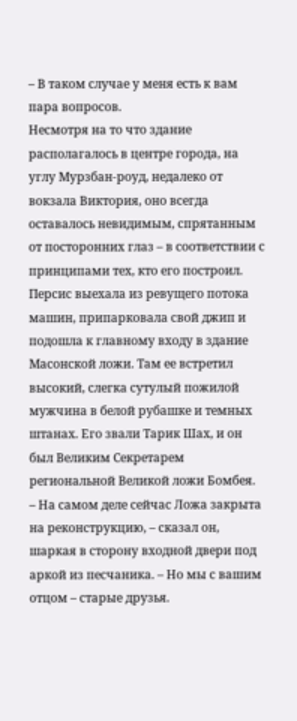– В таком случае у меня есть к вам пара вопросов.
Несмотря на то что здание располагалось в центре города, на углу Мурзбан-роуд, недалеко от вокзала Виктория, оно всегда оставалось невидимым, спрятанным от посторонних глаз – в соответствии с принципами тех, кто его построил.
Персис выехала из ревущего потока машин, припарковала свой джип и подошла к главному входу в здание Масонской ложи. Там ее встретил высокий, слегка сутулый пожилой мужчина в белой рубашке и темных штанах. Его звали Тарик Шах, и он был Великим Секретарем региональной Великой ложи Бомбея.
– На самом деле сейчас Ложа закрыта на реконструкцию, – сказал он, шаркая в сторону входной двери под аркой из песчаника. – Но мы с вашим отцом – старые друзья.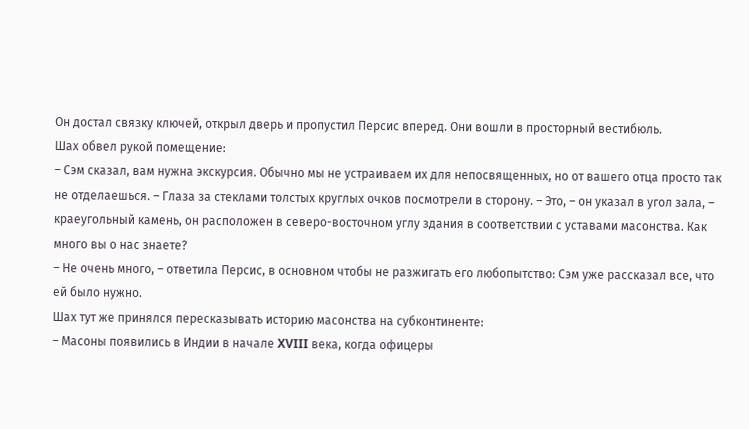Он достал связку ключей, открыл дверь и пропустил Персис вперед. Они вошли в просторный вестибюль.
Шах обвел рукой помещение:
– Сэм сказал, вам нужна экскурсия. Обычно мы не устраиваем их для непосвященных, но от вашего отца просто так не отделаешься. – Глаза за стеклами толстых круглых очков посмотрели в сторону. – Это, – он указал в угол зала, – краеугольный камень, он расположен в северо-восточном углу здания в соответствии с уставами масонства. Как много вы о нас знаете?
– Не очень много, – ответила Персис, в основном чтобы не разжигать его любопытство: Сэм уже рассказал все, что ей было нужно.
Шах тут же принялся пересказывать историю масонства на субконтиненте:
– Масоны появились в Индии в начале XVIII века, когда офицеры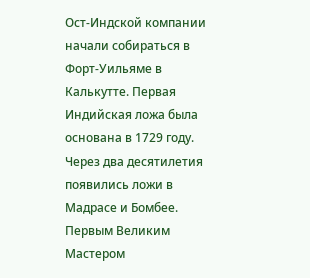Ост-Индской компании начали собираться в Форт-Уильяме в Калькутте. Первая Индийская ложа была основана в 1729 году. Через два десятилетия появились ложи в Мадрасе и Бомбее. Первым Великим Мастером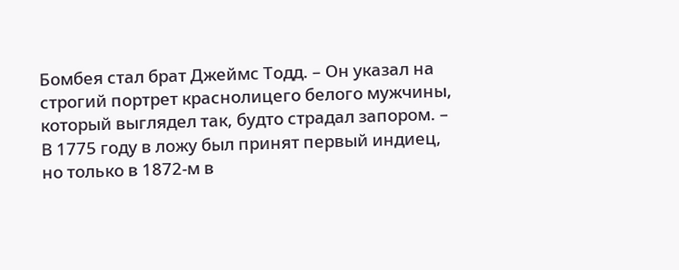Бомбея стал брат Джеймс Тодд. – Он указал на строгий портрет краснолицего белого мужчины, который выглядел так, будто страдал запором. – В 1775 году в ложу был принят первый индиец, но только в 1872-м в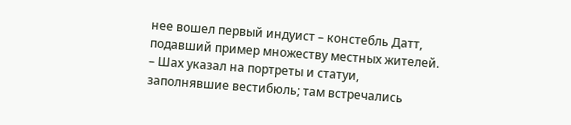нее вошел первый индуист – констебль Датт, подавший пример множеству местных жителей. – Шах указал на портреты и статуи, заполнявшие вестибюль; там встречались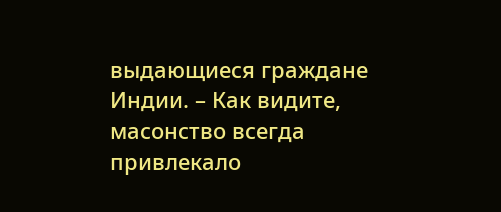выдающиеся граждане Индии. – Как видите, масонство всегда привлекало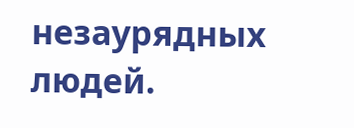незаурядных людей.